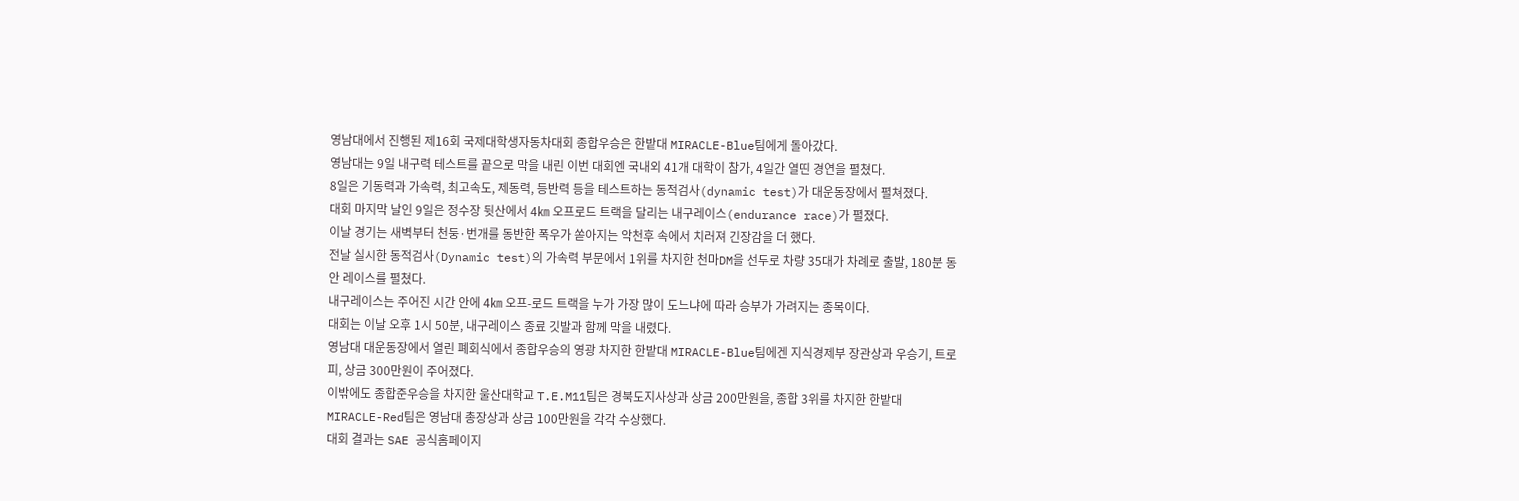영남대에서 진행된 제16회 국제대학생자동차대회 종합우승은 한밭대 MIRACLE-Blue팀에게 돌아갔다.
영남대는 9일 내구력 테스트를 끝으로 막을 내린 이번 대회엔 국내외 41개 대학이 참가, 4일간 열띤 경연을 펼쳤다.
8일은 기동력과 가속력, 최고속도, 제동력, 등반력 등을 테스트하는 동적검사(dynamic test)가 대운동장에서 펼쳐졌다.
대회 마지막 날인 9일은 정수장 뒷산에서 4㎞ 오프로드 트랙을 달리는 내구레이스(endurance race)가 펼졌다.
이날 경기는 새벽부터 천둥·번개를 동반한 폭우가 쏟아지는 악천후 속에서 치러져 긴장감을 더 했다.
전날 실시한 동적검사(Dynamic test)의 가속력 부문에서 1위를 차지한 천마DM을 선두로 차량 35대가 차례로 출발, 180분 동안 레이스를 펼쳤다.
내구레이스는 주어진 시간 안에 4㎞ 오프-로드 트랙을 누가 가장 많이 도느냐에 따라 승부가 가려지는 종목이다.
대회는 이날 오후 1시 50분, 내구레이스 종료 깃발과 함께 막을 내렸다.
영남대 대운동장에서 열린 폐회식에서 종합우승의 영광 차지한 한밭대 MIRACLE-Blue팀에겐 지식경제부 장관상과 우승기, 트로피, 상금 300만원이 주어졌다.
이밖에도 종합준우승을 차지한 울산대학교 T.E.M11팀은 경북도지사상과 상금 200만원을, 종합 3위를 차지한 한밭대 MIRACLE-Red팀은 영남대 총장상과 상금 100만원을 각각 수상했다.
대회 결과는 SAE 공식홈페이지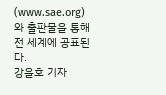(www.sae.org)와 출판물을 통해 전 세계에 공표된다.
강을호 기자